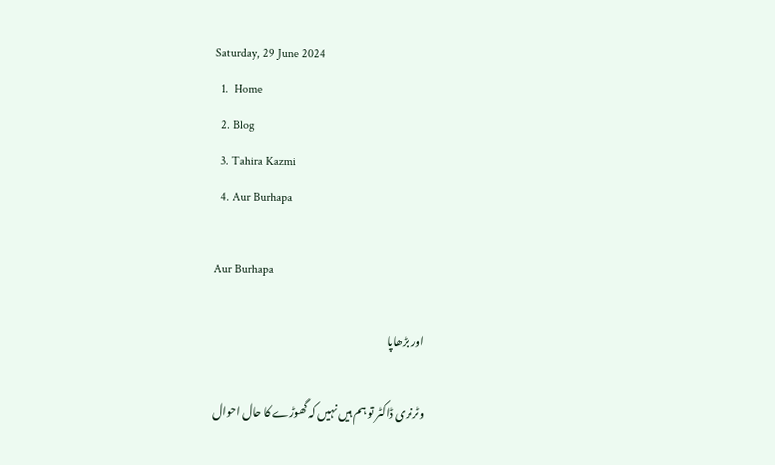Saturday, 29 June 2024
  1.  Home
  2. Blog
  3. Tahira Kazmi
  4. Aur Burhapa

Aur Burhapa

اور بڑھاپا

وٹرنری ڈاکٹر تو ہم ہیں نہیں کہ گھوڑے کا حال احوال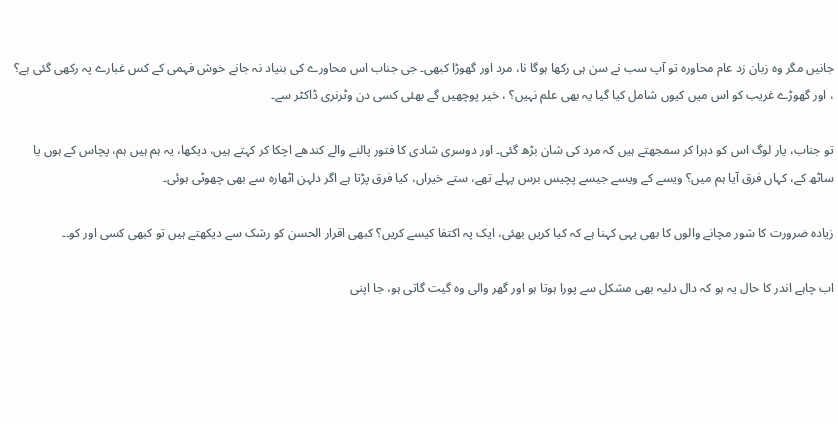جانیں مگر وہ زبان زد عام محاورہ تو آپ سب نے سن ہی رکھا ہوگا نا، مرد اور گھوڑا کبھی۔ جی جناب اس محاورے کی بنیاد نہ جانے خوش فہمی کے کس غبارے پہ رکھی گئی ہے؟ ، اور گھوڑے غریب کو اس میں کیوں شامل کیا گیا یہ بھی علم نہیں؟ ، خیر پوچھیں گے بھئی کسی دن وٹرنری ڈاکٹر سے۔

تو جناب، یار لوگ اس کو دہرا کر سمجھتے ہیں کہ مرد کی شان بڑھ گئی۔ اور دوسری شادی کا فتور پالنے والے کندھے اچکا کر کہتے ہیں، دیکھا، یہ ہم ہیں ہم، پچاس کے ہوں یا ساٹھ کے، کہاں فرق آیا ہم میں؟ ویسے کے ویسے جیسے پچیس برس پہلے تھے، ستے خیراں، کیا فرق پڑتا ہے اگر دلہن اٹھارہ سے بھی چھوٹی ہوئی۔

زیادہ ضرورت کا شور مچانے والوں کا بھی یہی کہنا ہے کہ کیا کریں بھئی، ایک پہ اکتفا کیسے کریں؟ کبھی اقرار الحسن کو رشک سے دیکھتے ہیں تو کبھی کسی اور کو۔۔

اب چاہے اندر کا حال یہ ہو کہ دال دلیہ بھی مشکل سے پورا ہوتا ہو اور گھر والی وہ گیت گاتی ہو، جا اپنی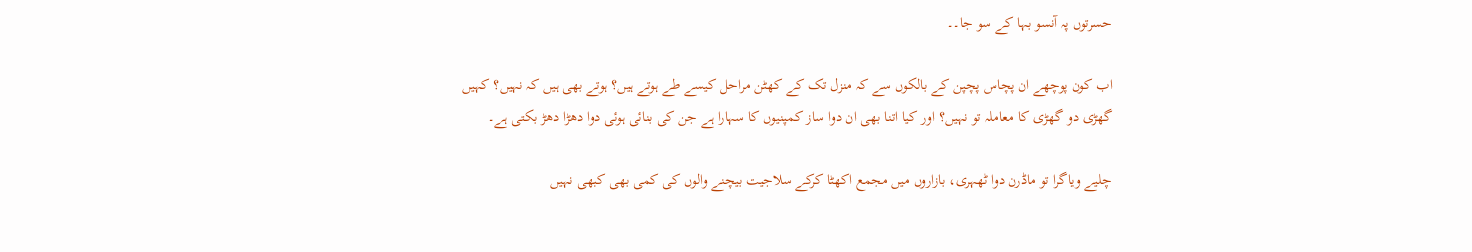حسرتوں پہ آنسو بہا کے سو جا۔۔

اب کون پوچھے ان پچاس پچپن کے بالکوں سے کہ منزل تک کے کھٹن مراحل کیسے طے ہوتے ہیں؟ ہوتے بھی ہیں کہ نہیں؟ کہیں گھڑی دو گھڑی کا معاملہ تو نہیں؟ اور کیا اتنا بھی ان دوا ساز کمپنیوں کا سہارا ہے جن کی بنائی ہوئی دوا دھڑا دھڑ بکتی ہے۔

چلیے ویاگرا تو ماڈرن دوا ٹھہری، بازاروں میں مجمع اکھٹا کرکے سلاجیت بیچنے والوں کی کمی بھی کبھی نہیں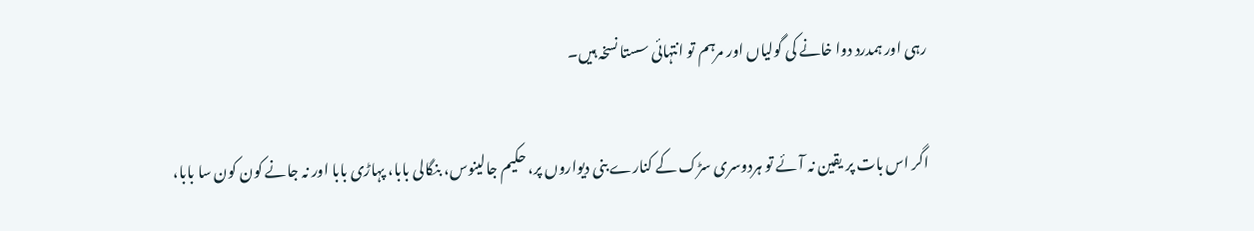رہی اور ہمدرد دوا خانے کی گولیاں اور مرہم تو انتہائی سستا نسخہ ہیں۔

اگر اس بات پر یقین نہ آئے تو ہردوسری سڑک کے کنارے بنی دیواروں پر، حکیم جالینوس، بنگالی بابا، پہاڑی بابا اور نہ جانے کون کون سا بابا،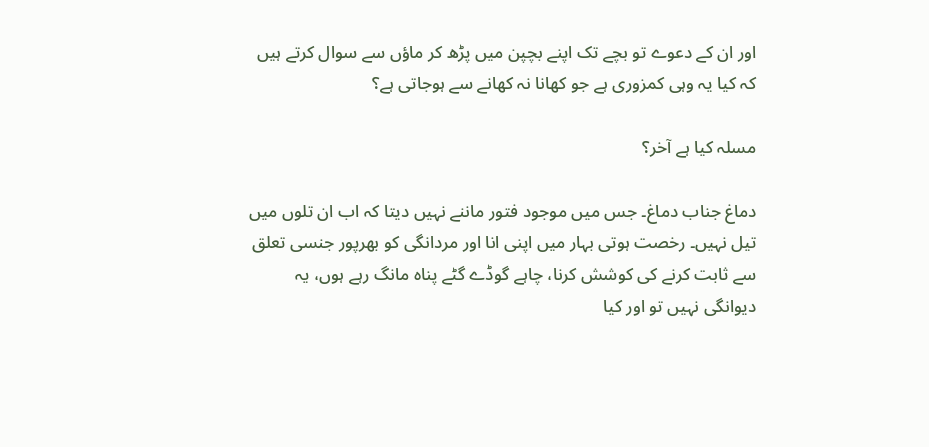اور ان کے دعوے تو بچے تک اپنے بچپن میں پڑھ کر ماؤں سے سوال کرتے ہیں کہ کیا یہ وہی کمزوری ہے جو کھانا نہ کھانے سے ہوجاتی ہے؟

مسلہ کیا ہے آخر؟

دماغ جناب دماغ۔ جس میں موجود فتور ماننے نہیں دیتا کہ اب ان تلوں میں تیل نہیں۔ رخصت ہوتی بہار میں اپنی انا اور مردانگی کو بھرپور جنسی تعلق سے ثابت کرنے کی کوشش کرنا، چاہے گوڈے گٹے پناہ مانگ رہے ہوں، یہ دیوانگی نہیں تو اور کیا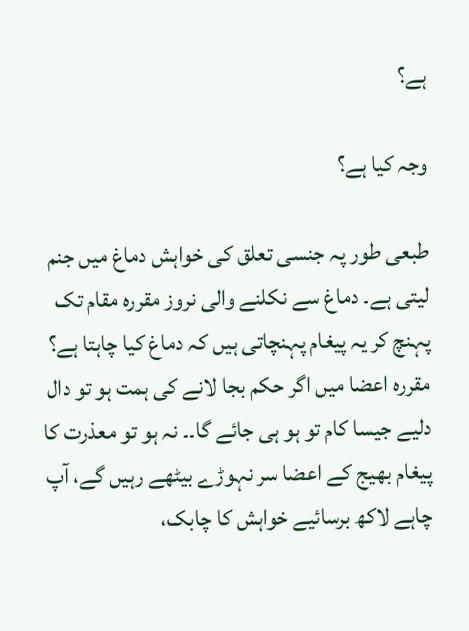ہے؟

وجہ کیا ہے؟

طبعی طور پہ جنسی تعلق کی خواہش دماغ میں جنم لیتی ہے۔ دماغ سے نکلنے والی نروز مقررہ مقام تک پہنچ کر یہ پیغام پہنچاتی ہیں کہ دماغ کیا چاہتا ہے؟ مقررہ اعضا میں اگر حکم بجا لانے کی ہمت ہو تو دال دلیے جیسا کام تو ہو ہی جائے گا۔۔ نہ ہو تو معذرت کا پیغام بھیج کے اعضا سر نہوڑے بیٹھے رہیں گے، آپ چاہے لاکھ برسائیے خواہش کا چابک،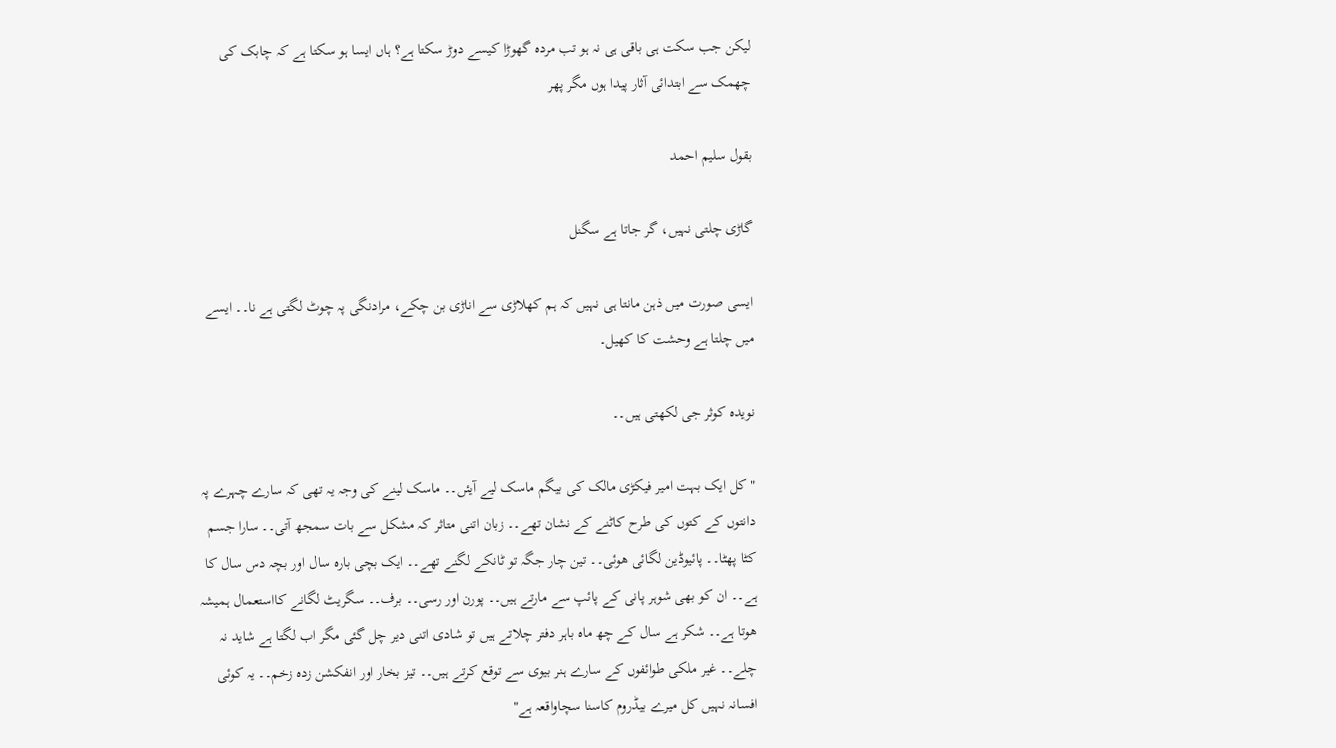لیکن جب سکت ہی باقی ہی نہ ہو تب مردہ گھوڑا کیسے دوڑ سکتا ہے؟ ہاں ایسا ہو سکتا ہے کہ چابک کی چھمک سے ابتدائی آثار پیدا ہوں مگر پھر

بقول سلیم احمد

گاڑی چلتی نہیں، گر جاتا ہے سگنل

ایسی صورت میں ذہن مانتا ہی نہیں کہ ہم کھلاڑی سے اناڑی بن چکے، مرادنگی پہ چوٹ لگتی ہے نا۔۔ ایسے میں چلتا ہے وحشت کا کھیل۔

نویدہ کوثر جی لکھتی ہیں۔۔

" کل ایک بہت امیر فیکڑی مالک کی بیگم ماسک لیے آیئں۔۔ ماسک لینے کی وجہ یہ تھی کہ سارے چہرے پہ دانتوں کے کتوں کی طرح کاٹنے کے نشان تھے۔۔ زبان اتنی متاثر کہ مشکل سے بات سمجھ آتی۔۔ سارا جسم کٹا پھٹا۔۔ پائیوڈین لگائی ھوئی۔۔ تین چار جگہ تو ٹانکے لگنے تھے۔۔ ایک بچی بارہ سال اور بچہ دس سال کا ہے۔۔ ان کو بھی شوہر پانی کے پائپ سے مارتے ہیں۔۔ پورن اور رسی۔۔ برف۔۔ سگریٹ لگانے کااستعمال ہمیشہ ھوتا ہے۔۔ شکر ہے سال کے چھ ماہ باہر دفتر چلاتے ہیں تو شادی اتنی دیر چل گئی مگر اب لگتا ہے شاید نہ چلے۔۔ غیر ملکی طوائفوں کے سارے ہنر بیوی سے توقع کرتے ہیں۔۔ تیز بخار اور انفکشن زدہ زخم۔۔ یہ کوئی افسانہ نہیں کل میرے بیڈروم کاسنا سچاواقعہ ہے"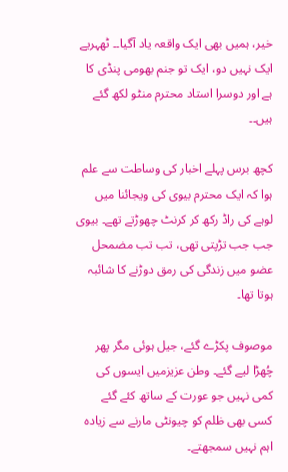خیر، ہمیں بھی ایک واقعہ یاد آگیا۔۔ ٹھہریے ایک نہیں دو، ایک تو جنم بھومی پنڈی کا ہے اور دوسرا استاد محترم منٹو لکھ گئے ہیں۔۔

کچھ برس پہلے اخبار کی وساطت سے علم ہوا کہ ایک محترم بیوی کی ویجائنا میں لوہے کی راڈ رکھ کر کرنٹ چھوڑتے تھے۔ بیوی جب جب تڑپتی تھی، تب تب مضمحل عضو میں زندگی کی رمق دوڑنے کا شائبہ ہوتا تھا۔

موصوف پکڑے گئے، جیل ہوئی مگر پھر چُھڑا لیے گئے۔ وطن عزیزمیں ایسوں کی کمی نہیں جو عورت کے ساتھ کئے گئے کسی بھی ظلم کو چیونٹی مارنے سے زیادہ اہم نہیں سمجھتے۔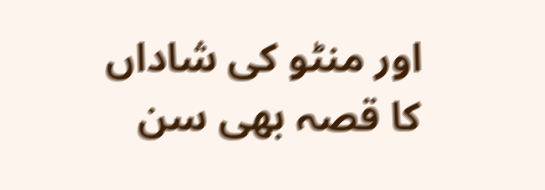اور منٹو کی شاداں کا قصہ بھی سن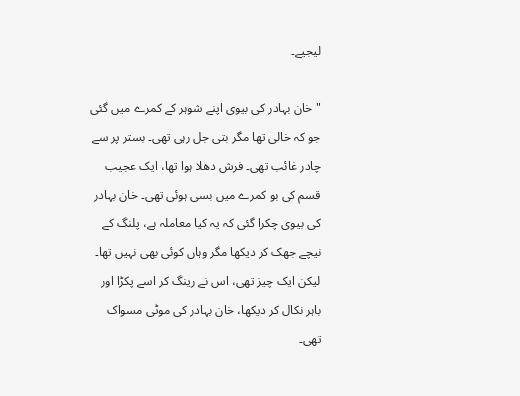لیجیے۔

"خان بہادر کی بیوی اپنے شوہر کے کمرے میں گئی جو کہ خالی تھا مگر بتی جل رہی تھی۔ بستر پر سے چادر غائب تھی۔ فرش دھلا ہوا تھا، ایک عجیب قسم کی بو کمرے میں بسی ہوئی تھی۔ خان بہادر کی بیوی چکرا گئی کہ یہ کیا معاملہ ہے، پلنگ کے نیچے جھک کر دیکھا مگر وہاں کوئی بھی نہیں تھا۔ لیکن ایک چیز تھی، اس نے رینگ کر اسے پکڑا اور باہر نکال کر دیکھا، خان بہادر کی موٹی مسواک تھی۔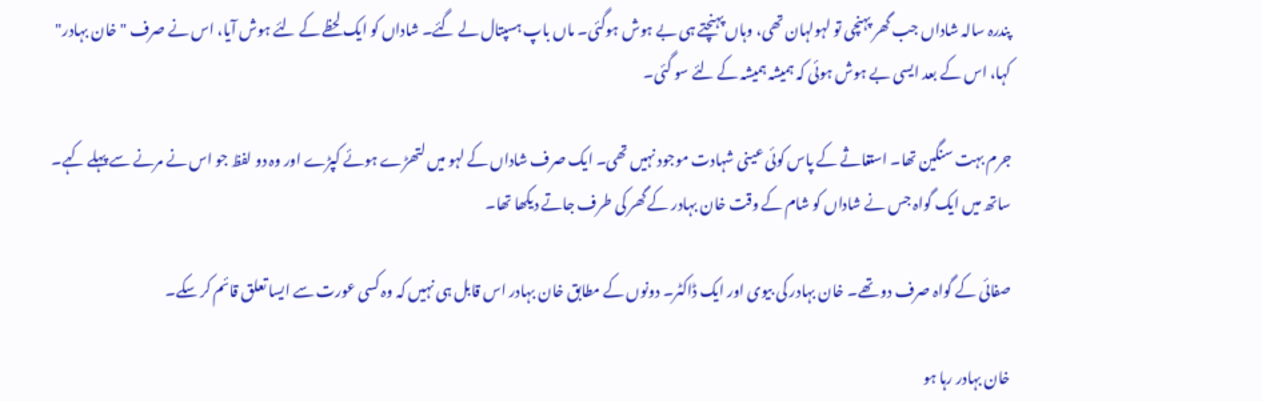پندرہ سالہ شاداں جب گھر پہنچی تو لہولہان تھی، وہاں پہنچتے ہی بے ہوش ہوگئی۔ ماں باپ ہسپتال لے گئے۔ شاداں کو ایک لحظے کے لئے ہوش آیا، اس نے صرف "خان بہادر" کہا، اس کے بعد ایسی بے ہوش ہوئی کہ ہمیشہ ہمیشہ کے لئے سو گئی۔

جرم بہت سنگین تھا۔ استغاثے کے پاس کوئی عینی شہادت موجود نہیں تھی۔ ایک صرف شاداں کے لہو میں لتھڑے ہوئے کپڑے اور وہ دو لفظ جو اس نے مرنے سے پہلے کہے۔ ساتھ میں ایک گواہ جس نے شاداں کو شام کے وقت خان بہادر کے گھر کی طرف جاتے دیکھا تھا۔

صفائی کے گواہ صرف دو تھے۔ خان بہادر کی بیوی اور ایک ڈاکٹر۔ دونوں کے مطابق خان بہادر اس قابل ہی نہیں کہ وہ کسی عورت سے ایسا تعلق قائم کر سکے۔

خان بہادر رہا ہو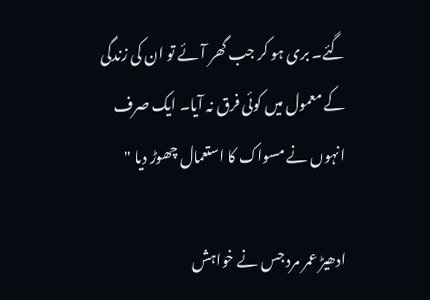گئے۔ بری ہو کر جب گھر آئے تو ان کی زندگی کے معمول میں کوئی فرق نہ آیا۔ ایک صرف انہوں نے مسواک کا استعمال چھوڑ دیا "

ادھیڑ عمر مرد جس نے خواہش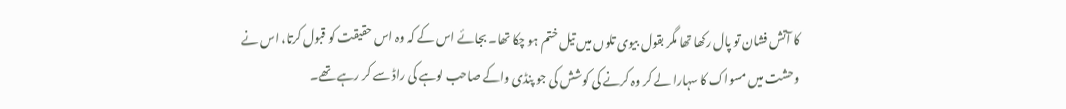کا آتش فشان تو پال رکھا تھا مگر بقول بیوی تلوں میں تیل ختم ہو چکا تھا۔ بجائے اس کے کہ وہ اس حقیقت کو قبول کرتا، اس نے وحشت میں مسواک کا سہارا لے کر وہ کرنے کی کوشش کی جو پنڈی واکے صاحب لوہے کی راڈ سے کر رہے تھے۔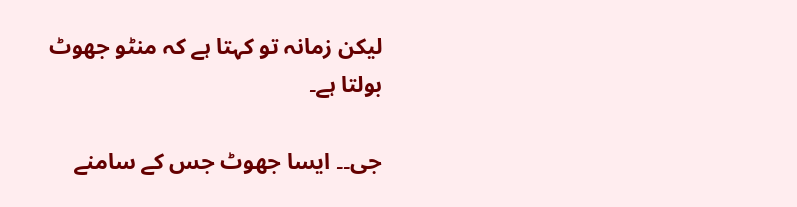لیکن زمانہ تو کہتا ہے کہ منٹو جھوٹ بولتا ہے۔

جی۔۔ ایسا جھوٹ جس کے سامنے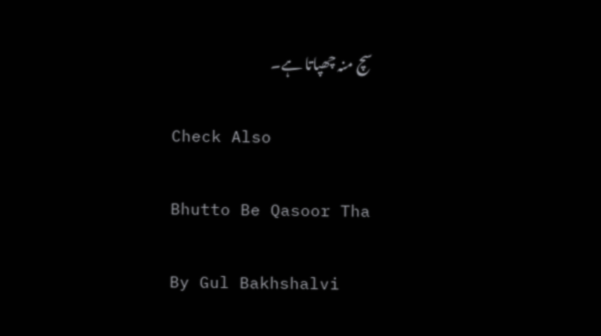سچ منہ چھپاتا ہے۔

Check Also

Bhutto Be Qasoor Tha

By Gul Bakhshalvi